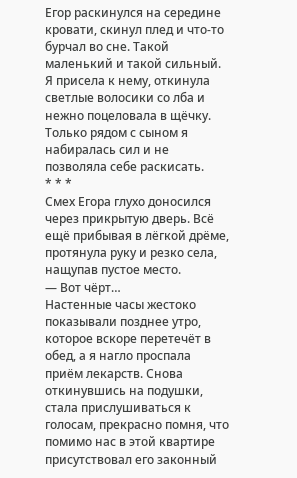Егор раскинулся на середине кровати, скинул плед и что-то бурчал во сне. Такой маленький и такой сильный. Я присела к нему, откинула светлые волосики со лба и нежно поцеловала в щёчку. Только рядом с сыном я набиралась сил и не позволяла себе раскисать.
* * *
Смех Егора глухо доносился через прикрытую дверь. Всё ещё прибывая в лёгкой дрёме, протянула руку и резко села, нащупав пустое место.
— Вот чёрт…
Настенные часы жестоко показывали позднее утро, которое вскоре перетечёт в обед, а я нагло проспала приём лекарств. Снова откинувшись на подушки, стала прислушиваться к голосам, прекрасно помня, что помимо нас в этой квартире присутствовал его законный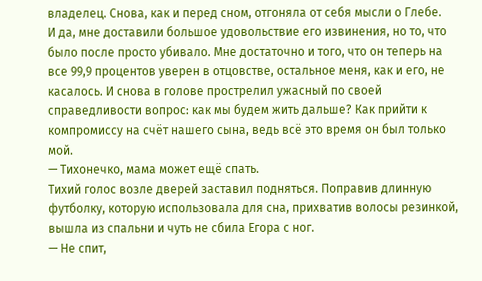владелец. Снова, как и перед сном, отгоняла от себя мысли о Глебе.
И да, мне доставили большое удовольствие его извинения, но то, что было после просто убивало. Мне достаточно и того, что он теперь на все 99,9 процентов уверен в отцовстве, остальное меня, как и его, не касалось. И снова в голове прострелил ужасный по своей справедливости вопрос: как мы будем жить дальше? Как прийти к компромиссу на счёт нашего сына, ведь всё это время он был только мой.
— Тихонечко, мама может ещё спать.
Тихий голос возле дверей заставил подняться. Поправив длинную футболку, которую использовала для сна, прихватив волосы резинкой, вышла из спальни и чуть не сбила Егора с ног.
— Не спит,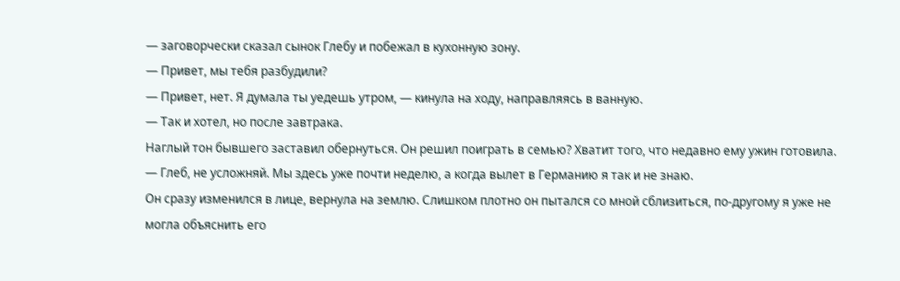— заговорчески сказал сынок Глебу и побежал в кухонную зону.
— Привет, мы тебя разбудили?
— Привет, нет. Я думала ты уедешь утром, — кинула на ходу, направляясь в ванную.
— Так и хотел, но после завтрака.
Наглый тон бывшего заставил обернуться. Он решил поиграть в семью? Хватит того, что недавно ему ужин готовила.
— Глеб, не усложняй. Мы здесь уже почти неделю, а когда вылет в Германию я так и не знаю.
Он сразу изменился в лице, вернула на землю. Слишком плотно он пытался со мной сблизиться, по-другому я уже не могла объяснить его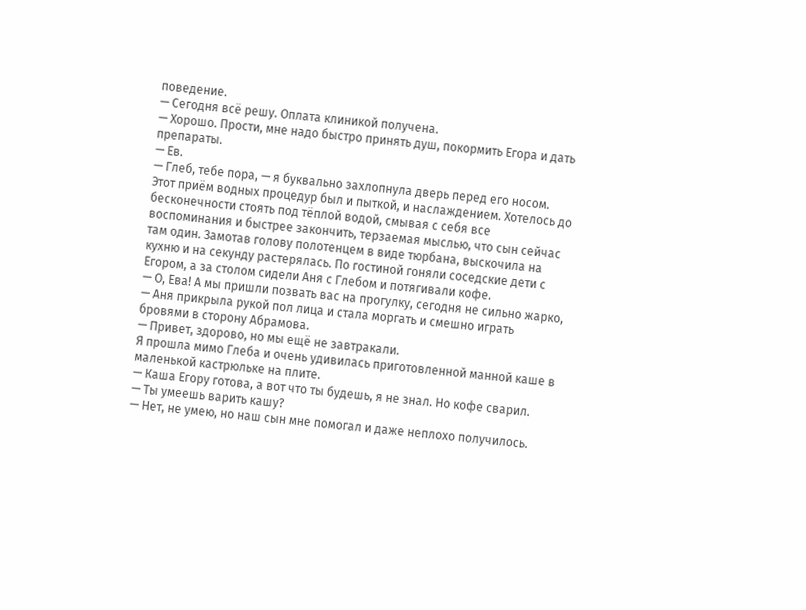поведение.
— Сегодня всё решу. Оплата клиникой получена.
— Хорошо. Прости, мне надо быстро принять душ, покормить Егора и дать препараты.
— Ев.
— Глеб, тебе пора, — я буквально захлопнула дверь перед его носом.
Этот приём водных процедур был и пыткой, и наслаждением. Хотелось до бесконечности стоять под тёплой водой, смывая с себя все воспоминания и быстрее закончить, терзаемая мыслью, что сын сейчас там один. Замотав голову полотенцем в виде тюрбана, выскочила на кухню и на секунду растерялась. По гостиной гоняли соседские дети с Егором, а за столом сидели Аня с Глебом и потягивали кофе.
— О, Ева! А мы пришли позвать вас на прогулку, сегодня не сильно жарко, — Аня прикрыла рукой пол лица и стала моргать и смешно играть бровями в сторону Абрамова.
— Привет, здорово, но мы ещё не завтракали.
Я прошла мимо Глеба и очень удивилась приготовленной манной каше в маленькой кастрюльке на плите.
— Каша Егору готова, а вот что ты будешь, я не знал. Но кофе сварил.
— Ты умеешь варить кашу?
— Нет, не умею, но наш сын мне помогал и даже неплохо получилось.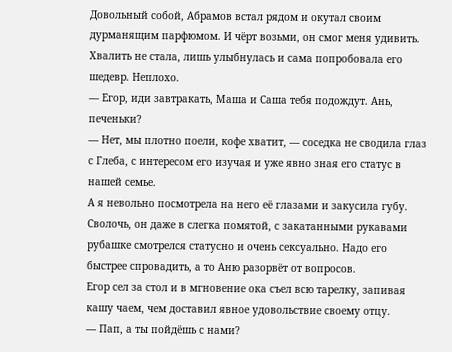Довольный собой, Абрамов встал рядом и окутал своим дурманящим парфюмом. И чёрт возьми, он смог меня удивить. Хвалить не стала, лишь улыбнулась и сама попробовала его шедевр. Неплохо.
— Егор, иди завтракать, Маша и Саша тебя подождут. Ань, печеньки?
— Нет, мы плотно поели, кофе хватит, — соседка не сводила глаз с Глеба, с интересом его изучая и уже явно зная его статус в нашей семье.
А я невольно посмотрела на него её глазами и закусила губу. Сволочь, он даже в слегка помятой, с закатанными рукавами рубашке смотрелся статусно и очень сексуально. Надо его быстрее спровадить, а то Аню разорвёт от вопросов.
Егор сел за стол и в мгновение ока съел всю тарелку, запивая кашу чаем, чем доставил явное удовольствие своему отцу.
— Пап, а ты пойдёшь с нами?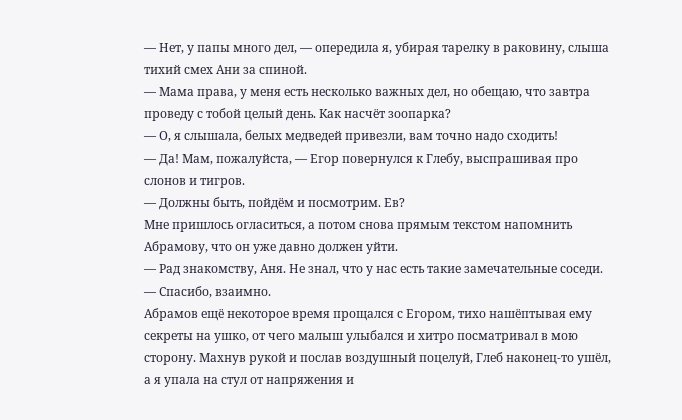— Нет, у папы много дел, — опередила я, убирая тарелку в раковину, слыша тихий смех Ани за спиной.
— Мама права, у меня есть несколько важных дел, но обещаю, что завтра проведу с тобой целый день. Как насчёт зоопарка?
— О, я слышала, белых медведей привезли, вам точно надо сходить!
— Да! Мам, пожалуйста, — Егор повернулся к Глебу, выспрашивая про слонов и тигров.
— Должны быть, пойдём и посмотрим. Ев?
Мне пришлось огласиться, а потом снова прямым текстом напомнить Абрамову, что он уже давно должен уйти.
— Рад знакомству, Аня. Не знал, что у нас есть такие замечательные соседи.
— Спасибо, взаимно.
Абрамов ещё некоторое время прощался с Егором, тихо нашёптывая ему секреты на ушко, от чего малыш улыбался и хитро посматривал в мою сторону. Махнув рукой и послав воздушный поцелуй, Глеб наконец-то ушёл, а я упала на стул от напряжения и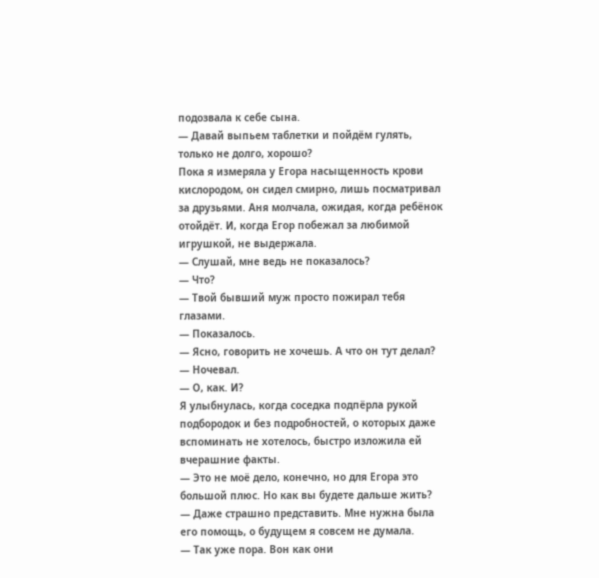подозвала к себе сына.
— Давай выпьем таблетки и пойдём гулять, только не долго, хорошо?
Пока я измеряла у Егора насыщенность крови кислородом, он сидел смирно, лишь посматривал за друзьями. Аня молчала, ожидая, когда ребёнок отойдёт. И, когда Егор побежал за любимой игрушкой, не выдержала.
— Слушай, мне ведь не показалось?
— Что?
— Твой бывший муж просто пожирал тебя глазами.
— Показалось.
— Ясно, говорить не хочешь. А что он тут делал?
— Ночевал.
— О, как. И?
Я улыбнулась, когда соседка подпёрла рукой подбородок и без подробностей, о которых даже вспоминать не хотелось, быстро изложила ей вчерашние факты.
— Это не моё дело, конечно, но для Егора это большой плюс. Но как вы будете дальше жить?
— Даже страшно представить. Мне нужна была его помощь, о будущем я совсем не думала.
— Так уже пора. Вон как они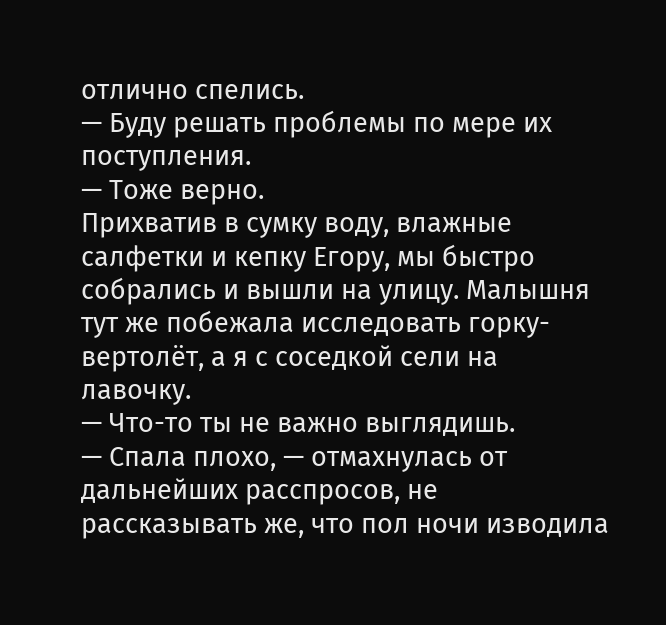отлично спелись.
— Буду решать проблемы по мере их поступления.
— Тоже верно.
Прихватив в сумку воду, влажные салфетки и кепку Егору, мы быстро собрались и вышли на улицу. Малышня тут же побежала исследовать горку-вертолёт, а я с соседкой сели на лавочку.
— Что-то ты не важно выглядишь.
— Спала плохо, — отмахнулась от дальнейших расспросов, не рассказывать же, что пол ночи изводила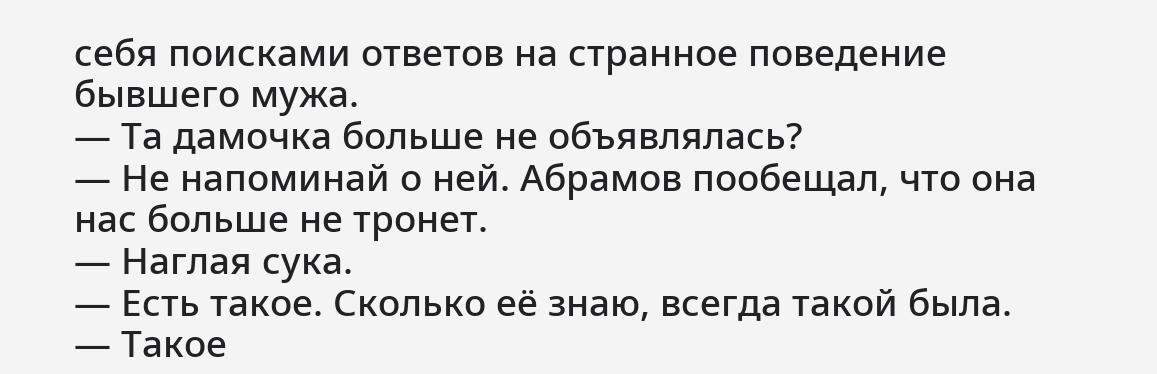себя поисками ответов на странное поведение бывшего мужа.
— Та дамочка больше не объявлялась?
— Не напоминай о ней. Абрамов пообещал, что она нас больше не тронет.
— Наглая сука.
— Есть такое. Сколько её знаю, всегда такой была.
— Такое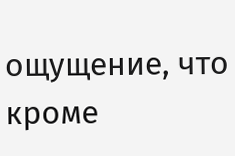ощущение, что кроме